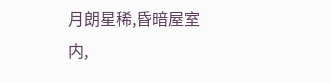月朗星稀,昏暗屋室内,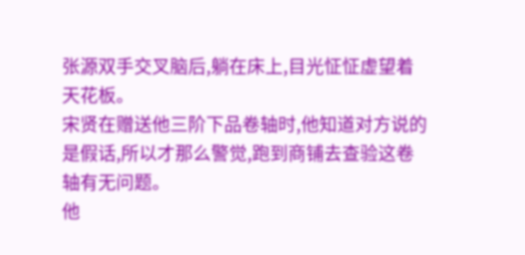张源双手交叉脑后,躺在床上,目光怔怔虚望着天花板。
宋贤在赠送他三阶下品卷轴时,他知道对方说的是假话,所以才那么警觉,跑到商铺去查验这卷轴有无问题。
他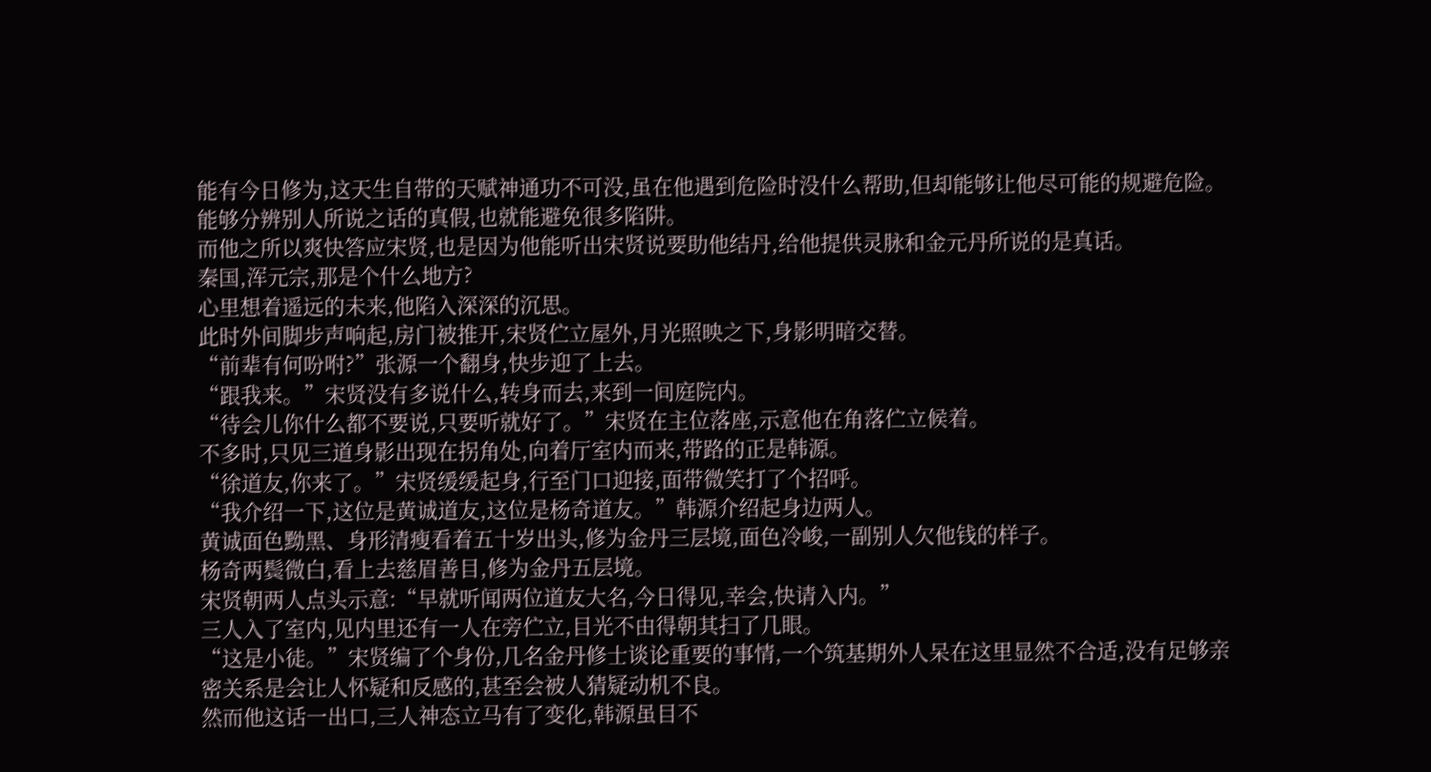能有今日修为,这天生自带的天赋神通功不可没,虽在他遇到危险时没什么帮助,但却能够让他尽可能的规避危险。
能够分辨别人所说之话的真假,也就能避免很多陷阱。
而他之所以爽快答应宋贤,也是因为他能听出宋贤说要助他结丹,给他提供灵脉和金元丹所说的是真话。
秦国,浑元宗,那是个什么地方?
心里想着遥远的未来,他陷入深深的沉思。
此时外间脚步声响起,房门被推开,宋贤伫立屋外,月光照映之下,身影明暗交替。
“前辈有何吩咐?”张源一个翻身,快步迎了上去。
“跟我来。”宋贤没有多说什么,转身而去,来到一间庭院内。
“待会儿你什么都不要说,只要听就好了。”宋贤在主位落座,示意他在角落伫立候着。
不多时,只见三道身影出现在拐角处,向着厅室内而来,带路的正是韩源。
“徐道友,你来了。”宋贤缓缓起身,行至门口迎接,面带微笑打了个招呼。
“我介绍一下,这位是黄诚道友,这位是杨奇道友。”韩源介绍起身边两人。
黄诚面色黝黑、身形清瘦看着五十岁出头,修为金丹三层境,面色冷峻,一副别人欠他钱的样子。
杨奇两鬓微白,看上去慈眉善目,修为金丹五层境。
宋贤朝两人点头示意:“早就听闻两位道友大名,今日得见,幸会,快请入内。”
三人入了室内,见内里还有一人在旁伫立,目光不由得朝其扫了几眼。
“这是小徒。”宋贤编了个身份,几名金丹修士谈论重要的事情,一个筑基期外人呆在这里显然不合适,没有足够亲密关系是会让人怀疑和反感的,甚至会被人猜疑动机不良。
然而他这话一出口,三人神态立马有了变化,韩源虽目不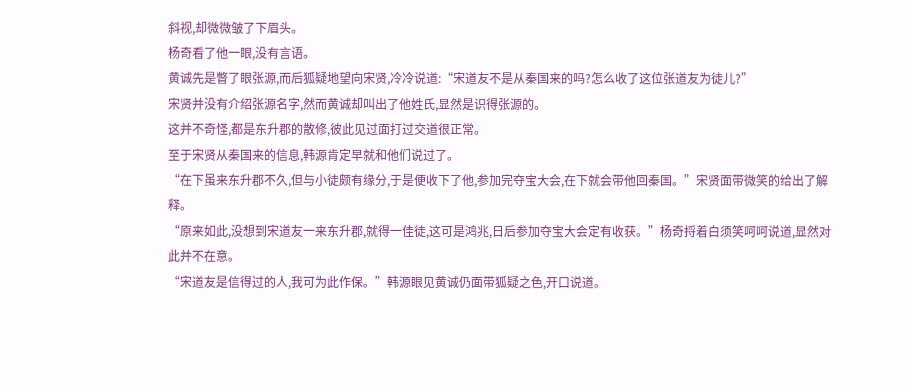斜视,却微微皱了下眉头。
杨奇看了他一眼,没有言语。
黄诚先是瞥了眼张源,而后狐疑地望向宋贤,冷冷说道:“宋道友不是从秦国来的吗?怎么收了这位张道友为徒儿?”
宋贤并没有介绍张源名字,然而黄诚却叫出了他姓氏,显然是识得张源的。
这并不奇怪,都是东升郡的散修,彼此见过面打过交道很正常。
至于宋贤从秦国来的信息,韩源肯定早就和他们说过了。
“在下虽来东升郡不久,但与小徒颇有缘分,于是便收下了他,参加完夺宝大会,在下就会带他回秦国。”宋贤面带微笑的给出了解释。
“原来如此,没想到宋道友一来东升郡,就得一佳徒,这可是鸿兆,日后参加夺宝大会定有收获。”杨奇捋着白须笑呵呵说道,显然对此并不在意。
“宋道友是信得过的人,我可为此作保。”韩源眼见黄诚仍面带狐疑之色,开口说道。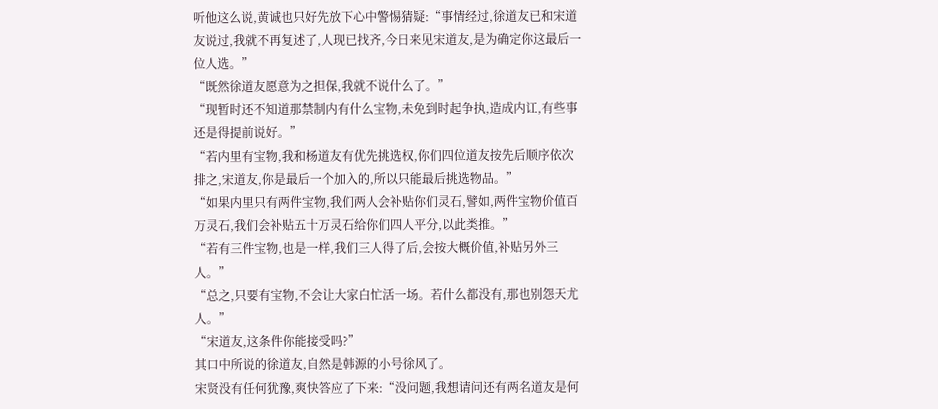听他这么说,黄诚也只好先放下心中警惕猜疑:“事情经过,徐道友已和宋道友说过,我就不再复述了,人现已找齐,今日来见宋道友,是为确定你这最后一位人选。”
“既然徐道友愿意为之担保,我就不说什么了。”
“现暂时还不知道那禁制内有什么宝物,未免到时起争执,造成内讧,有些事还是得提前说好。”
“若内里有宝物,我和杨道友有优先挑选权,你们四位道友按先后顺序依次排之,宋道友,你是最后一个加入的,所以只能最后挑选物品。”
“如果内里只有两件宝物,我们两人会补贴你们灵石,譬如,两件宝物价值百万灵石,我们会补贴五十万灵石给你们四人平分,以此类推。”
“若有三件宝物,也是一样,我们三人得了后,会按大概价值,补贴另外三人。”
“总之,只要有宝物,不会让大家白忙活一场。若什么都没有,那也别怨天尤人。”
“宋道友,这条件你能接受吗?”
其口中所说的徐道友,自然是韩源的小号徐风了。
宋贤没有任何犹豫,爽快答应了下来:“没问题,我想请问还有两名道友是何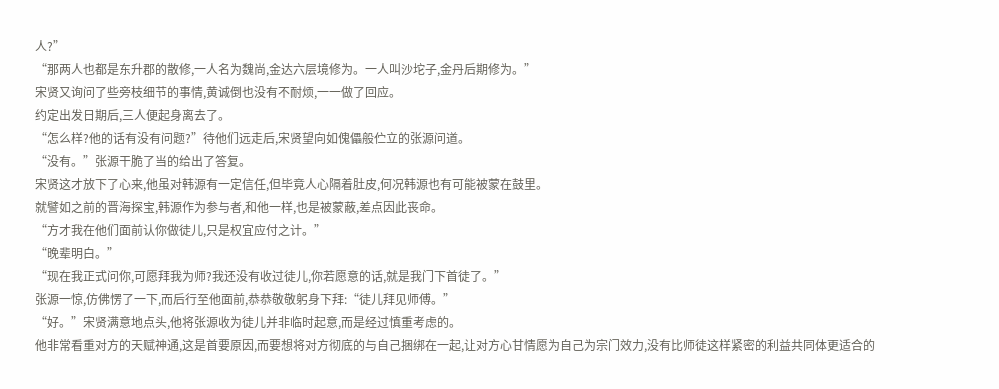人?”
“那两人也都是东升郡的散修,一人名为魏尚,金达六层境修为。一人叫沙坨子,金丹后期修为。”
宋贤又询问了些旁枝细节的事情,黄诚倒也没有不耐烦,一一做了回应。
约定出发日期后,三人便起身离去了。
“怎么样?他的话有没有问题?”待他们远走后,宋贤望向如傀儡般伫立的张源问道。
“没有。”张源干脆了当的给出了答复。
宋贤这才放下了心来,他虽对韩源有一定信任,但毕竟人心隔着肚皮,何况韩源也有可能被蒙在鼓里。
就譬如之前的晋海探宝,韩源作为参与者,和他一样,也是被蒙蔽,差点因此丧命。
“方才我在他们面前认你做徒儿,只是权宜应付之计。”
“晚辈明白。”
“现在我正式问你,可愿拜我为师?我还没有收过徒儿,你若愿意的话,就是我门下首徒了。”
张源一惊,仿佛愣了一下,而后行至他面前,恭恭敬敬躬身下拜:“徒儿拜见师傅。”
“好。”宋贤满意地点头,他将张源收为徒儿并非临时起意,而是经过慎重考虑的。
他非常看重对方的天赋神通,这是首要原因,而要想将对方彻底的与自己捆绑在一起,让对方心甘情愿为自己为宗门效力,没有比师徒这样紧密的利益共同体更适合的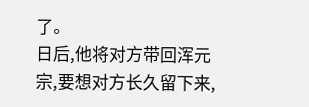了。
日后,他将对方带回浑元宗,要想对方长久留下来,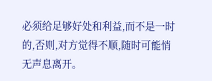必须给足够好处和利益,而不是一时的,否则,对方觉得不顺,随时可能悄无声息离开。